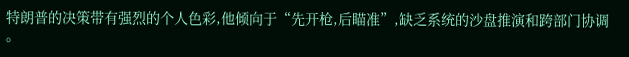特朗普的决策带有强烈的个人色彩,他倾向于“先开枪,后瞄准”,缺乏系统的沙盘推演和跨部门协调 。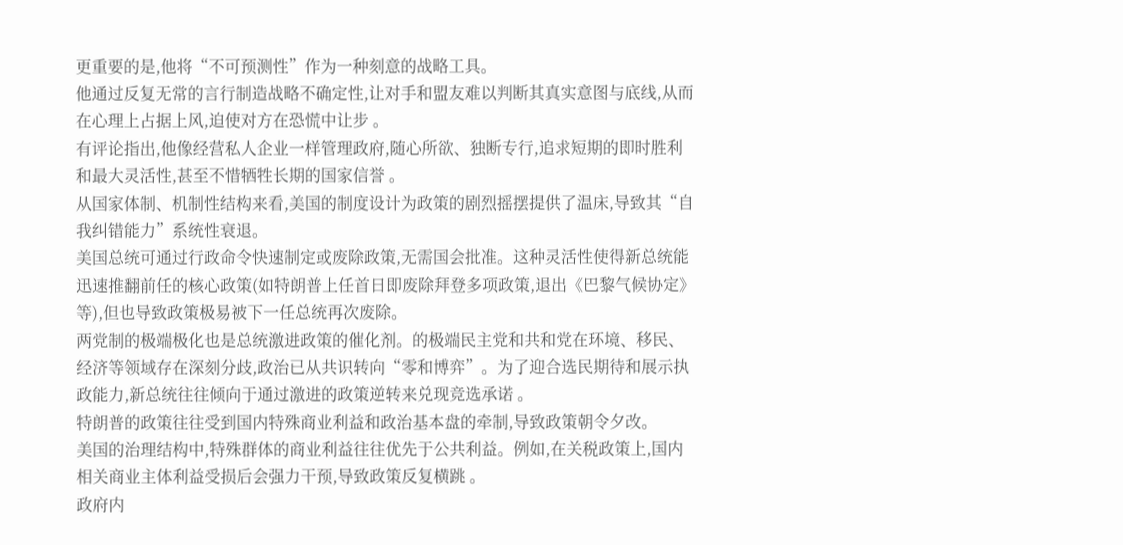更重要的是,他将“不可预测性”作为一种刻意的战略工具。
他通过反复无常的言行制造战略不确定性,让对手和盟友难以判断其真实意图与底线,从而在心理上占据上风,迫使对方在恐慌中让步 。
有评论指出,他像经营私人企业一样管理政府,随心所欲、独断专行,追求短期的即时胜利和最大灵活性,甚至不惜牺牲长期的国家信誉 。
从国家体制、机制性结构来看,美国的制度设计为政策的剧烈摇摆提供了温床,导致其“自我纠错能力”系统性衰退。
美国总统可通过行政命令快速制定或废除政策,无需国会批准。这种灵活性使得新总统能迅速推翻前任的核心政策(如特朗普上任首日即废除拜登多项政策,退出《巴黎气候协定》等),但也导致政策极易被下一任总统再次废除。
两党制的极端极化也是总统激进政策的催化剂。的极端民主党和共和党在环境、移民、经济等领域存在深刻分歧,政治已从共识转向“零和博弈”。为了迎合选民期待和展示执政能力,新总统往往倾向于通过激进的政策逆转来兑现竞选承诺 。
特朗普的政策往往受到国内特殊商业利益和政治基本盘的牵制,导致政策朝令夕改。
美国的治理结构中,特殊群体的商业利益往往优先于公共利益。例如,在关税政策上,国内相关商业主体利益受损后会强力干预,导致政策反复横跳 。
政府内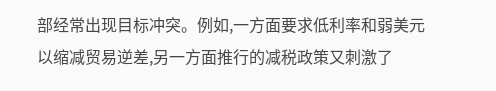部经常出现目标冲突。例如,一方面要求低利率和弱美元以缩减贸易逆差,另一方面推行的减税政策又刺激了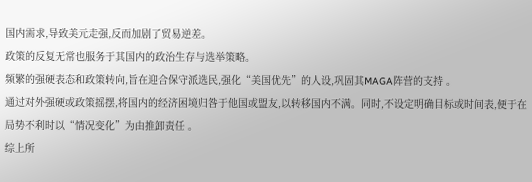国内需求,导致美元走强,反而加剧了贸易逆差。
政策的反复无常也服务于其国内的政治生存与选举策略。
频繁的强硬表态和政策转向,旨在迎合保守派选民,强化“美国优先”的人设,巩固其MAGA阵营的支持 。
通过对外强硬或政策摇摆,将国内的经济困境归咎于他国或盟友,以转移国内不满。同时,不设定明确目标或时间表,便于在局势不利时以“情况变化”为由推卸责任 。
综上所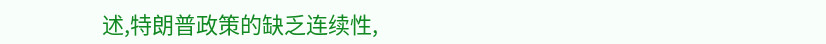述,特朗普政策的缺乏连续性,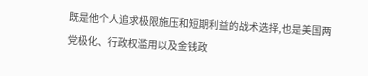既是他个人追求极限施压和短期利益的战术选择,也是美国两党极化、行政权滥用以及金钱政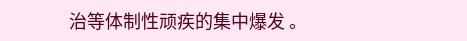治等体制性顽疾的集中爆发 。